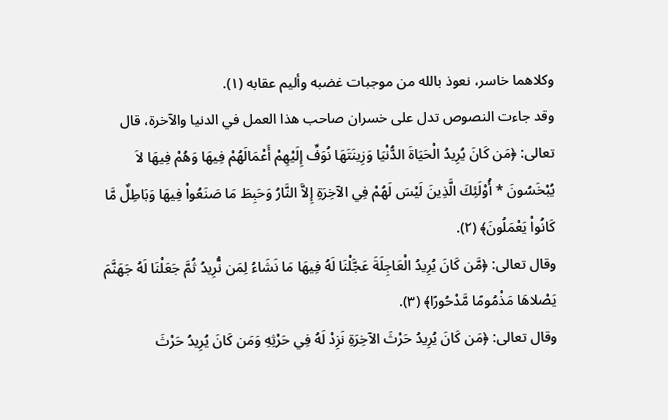وكلاهما خاسر، نعوذ بالله من موجبات غضبه وأليم عقابه (١).
وقد جاءت النصوص تدل على خسران صاحب هذا العمل في الدنيا والآخرة، قال تعالى: ﴿مَن كَانَ يُرِيدُ الْحَيَاةَ الدُّنْيَا وَزِينَتَهَا نُوَفِّ إِلَيْهِمْ أَعْمَالَهُمْ فِيهَا وَهُمْ فِيهَا لاَ يُبْخَسُونَ * أُوْلَئِكَ الَّذِينَ لَيْسَ لَهُمْ فِي الآخِرَةِ إِلاَّ النَّارُ وَحَبِطَ مَا صَنَعُواْ فِيهَا وَبَاطِلٌ مَّا كَانُواْ يَعْمَلُونَ﴾ (٢).
وقال تعالى: ﴿مَّن كَانَ يُرِيدُ الْعَاجِلَةَ عَجَّلْنَا لَهُ فِيهَا مَا نَشَاءُ لِمَن نُّرِيدُ ثُمَّ جَعَلْنَا لَهُ جَهَنَّمَ يَصْلاهَا مَذْمُومًا مَّدْحُورًا﴾ (٣).
وقال تعالى: ﴿مَن كَانَ يُرِيدُ حَرْثَ الآخِرَةِ نَزِدْ لَهُ فِي حَرْثِهِ وَمَن كَانَ يُرِيدُ حَرْثَ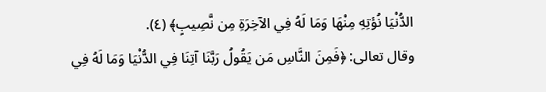الدُّنْيَا نُؤتِهِ مِنْهَا وَمَا لَهُ فِي الآخِرَةِ مِن نَّصِيبٍ﴾ (٤).
وقال تعالى: ﴿فَمِنَ النَّاسِ مَن يَقُولُ رَبَّنَا آتِنَا فِي الدُّنْيَا وَمَا لَهُ فِي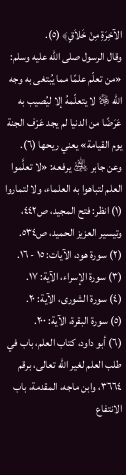الآخِرَةِ مِنْ خَلاَقٍ﴾ (٥).
وقال الرسول صلى الله عليه وسلم: «من تعلّم علمًا مما يُبتغى به وجه الله ﷿ لا يتعلّمهُ إلا ليُصيب به عَرَضًا من الدنيا لم يجد عَرْف الجنة يوم القيامة» يعني ريحها (٦).
وعن جابر ﵁ يرفعه: «لا تعلَّموا العلم لتباهوا به العلماء، ولا لتماروا
(١) انظر: فتح المجيد، ص٤٤٢، وتيسير العزيز الحميد، ص٥٣٤.
(٢) سورة هود، الآيات: ١٥ - ١٦.
(٣) سورة الإسراء، الآية: ١٧.
(٤) سورة الشورى، الآية: ٢٠.
(٥) سورة البقرة، الآية: ٢٠٠.
(٦) أبو داود، كتاب العلم، باب في طلب العلم لغير الله تعالى، برقم ٣٦٦٤، وابن ماجه، المقدمة، باب الانتفاع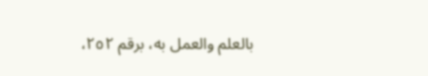بالعلم والعمل به، برقم ٢٥٢،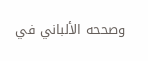وصححه الألباني في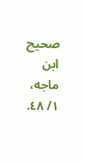صحيح ابن ماجه، ١/ ٤٨.